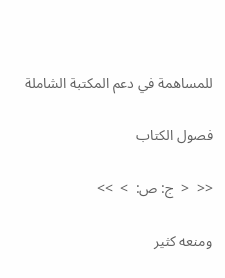للمساهمة في دعم المكتبة الشاملة

فصول الكتاب

<<  <  ج: ص:  >  >>

ومنعه كثير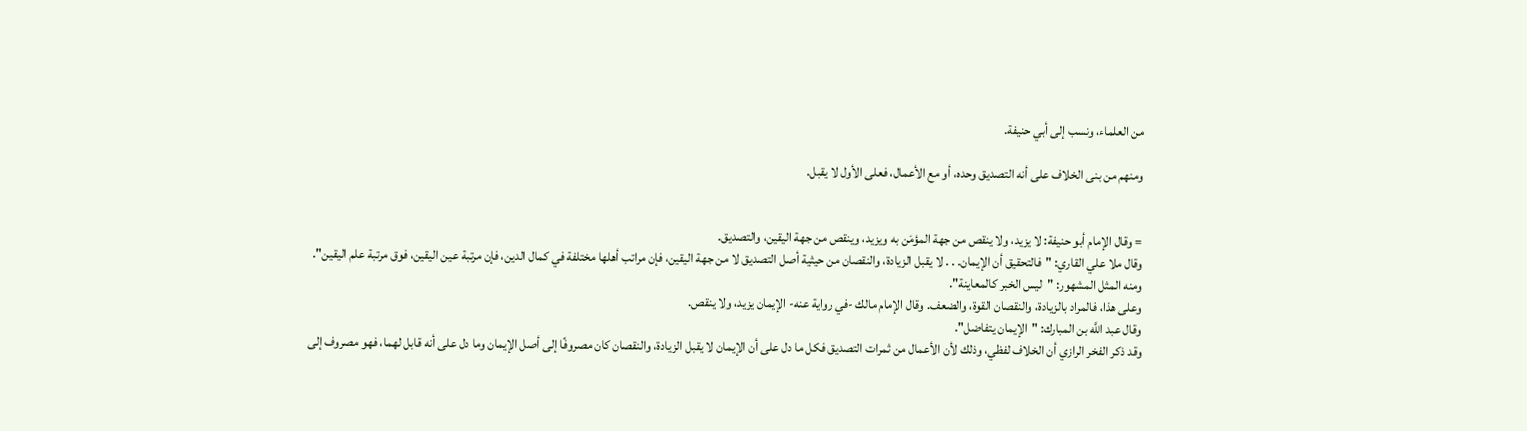من العلماء، ونسب إلى أبي حنيفة.

ومنهم من بنى الخلاف على أنه التصديق وحده، أو مع الأعمال، فعلى الأول لا يقبل.


= وقال الإمام أبو حنيفة: لا يزيد، ولا ينقص من جهة المؤمَن به ويزيد، وينقص من جهة اليقين، والتصديق.
وقال ملا علي القاري: "فالتحقيق أن الإيمان. . . لا يقبل الزيادة، والنقصان من حيثية أصل التصديق لا من جهة اليقين، فإن مراتب أهلها مختلفة في كمال الدين، فإن مرتبة عين اليقين، فوق مرتبة علم اليقين".
ومنه المثل المشهور: "ليس الخبر كالمعاينة".
وعلى هذا، فالمراد بالزيادة، والنقصان القوة، والضعف. وقال الإمام مالك -في رواية عنه- الإيمان يزيد، ولا ينقص.
وقال عبد اللَّه بن المبارك: "الإيمان يتفاضل".
وقد ذكر الفخر الرازي أن الخلاف لفظي، وذلك لأن الأعمال من ثمرات التصديق فكل ما دل على أن الإيمان لا يقبل الزيادة، والنقصان كان مصروفًا إلى أصل الإيمان وما دل على أنه قابل لهما، فهو مصروف إلى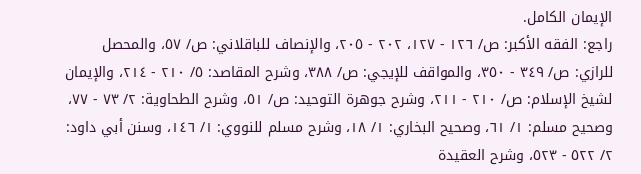الإيمان الكامل.
راجع: الفقه الأكبر: ص/ ١٢٦ - ١٢٧، ٢٠٢ - ٢٠٥، والإنصاف للباقلاني: ص/ ٥٧، والمحصل للرازي: ص/ ٣٤٩ - ٣٥٠، والمواقف للإيجي: ص/ ٣٨٨، وشرح المقاصد: ٥/ ٢١٠ - ٢١٤، والإيمان لشيخ الإسلام: ص/ ٢١٠ - ٢١١، وشرح جوهرة التوحيد: ص/ ٥١، وشرح الطحاوية: ٢/ ٧٣ - ٧٧، وصحيح مسلم: ١/ ٦١، وصحيح البخاري: ١/ ١٨، وشرح مسلم للنووي: ١/ ١٤٦، وسنن أبي داود: ٢/ ٥٢٢ - ٥٢٣، وشرح العقيدة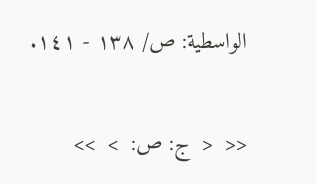الواسطية: ص/ ١٣٨ - ١٤١.

<<  <  ج: ص:  >  >>